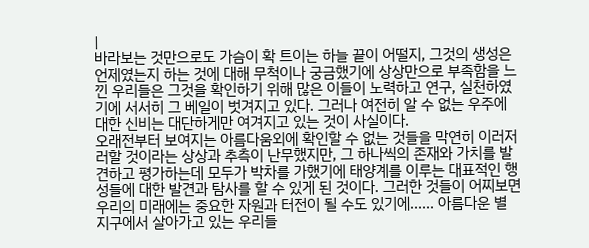|
바라보는 것만으로도 가슴이 확 트이는 하늘 끝이 어떨지, 그것의 생성은 언제였는지 하는 것에 대해 무척이나 궁금했기에 상상만으로 부족함을 느낀 우리들은 그것을 확인하기 위해 많은 이들이 노력하고 연구, 실천하였기에 서서히 그 베일이 벗겨지고 있다. 그러나 여전히 알 수 없는 우주에 대한 신비는 대단하게만 여겨지고 있는 것이 사실이다.
오래전부터 보여지는 아름다움외에 확인할 수 없는 것들을 막연히 이러저러할 것이라는 상상과 추측이 난무했지만, 그 하나씩의 존재와 가치를 발견하고 평가하는데 모두가 박차를 가했기에 태양계를 이루는 대표적인 행성들에 대한 발견과 탐사를 할 수 있게 된 것이다. 그러한 것들이 어찌보면 우리의 미래에는 중요한 자원과 터전이 될 수도 있기에...... 아름다운 별 지구에서 살아가고 있는 우리들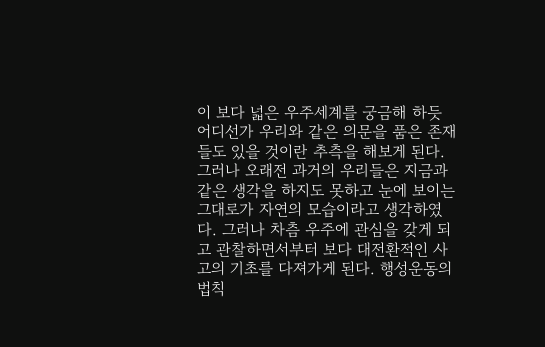이 보다 넓은 우주세계를 궁금해 하듯 어디선가 우리와 같은 의문을 품은 존재들도 있을 것이란 추측을 해보게 된다.
그러나 오래전 과거의 우리들은 지금과 같은 생각을 하지도 못하고 눈에 보이는 그대로가 자연의 모습이라고 생각하였다. 그러나 차츰 우주에 관심을 갖게 되고 관찰하면서부터 보다 대전환적인 사고의 기초를 다져가게 된다. 행성운동의 법칙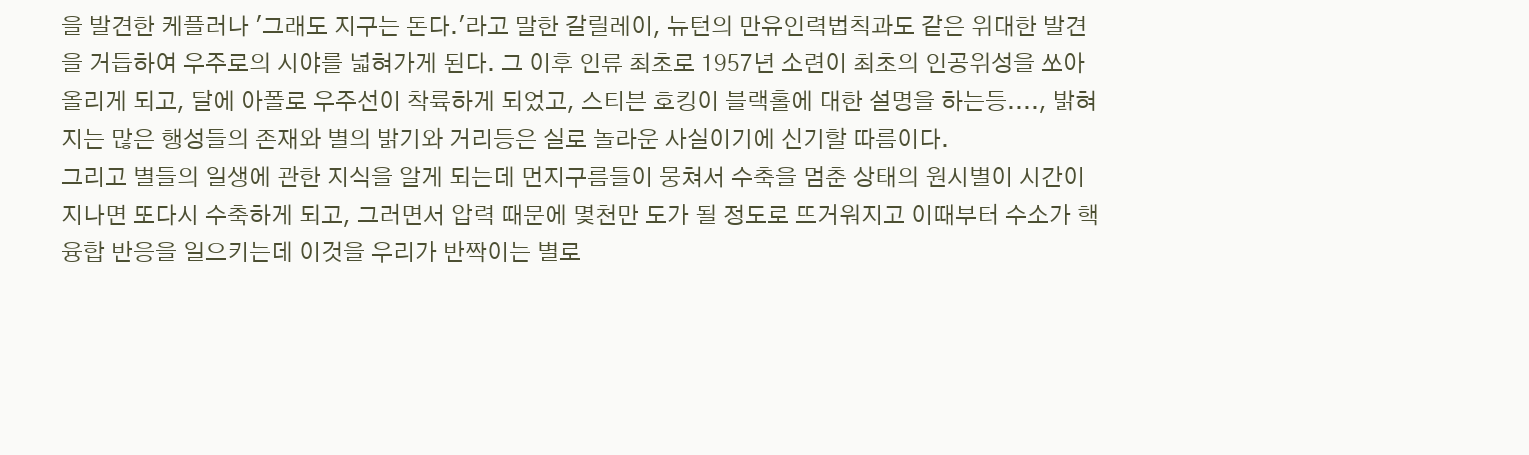을 발견한 케플러나 '그래도 지구는 돈다.'라고 말한 갈릴레이, 뉴턴의 만유인력법칙과도 같은 위대한 발견을 거듭하여 우주로의 시야를 넓혀가게 된다. 그 이후 인류 최초로 1957년 소련이 최초의 인공위성을 쏘아 올리게 되고, 달에 아폴로 우주선이 착륙하게 되었고, 스티븐 호킹이 블랙홀에 대한 설명을 하는등...., 밝혀지는 많은 행성들의 존재와 별의 밝기와 거리등은 실로 놀라운 사실이기에 신기할 따름이다.
그리고 별들의 일생에 관한 지식을 알게 되는데 먼지구름들이 뭉쳐서 수축을 멈춘 상태의 원시별이 시간이 지나면 또다시 수축하게 되고, 그러면서 압력 때문에 몇천만 도가 될 정도로 뜨거워지고 이때부터 수소가 핵융합 반응을 일으키는데 이것을 우리가 반짝이는 별로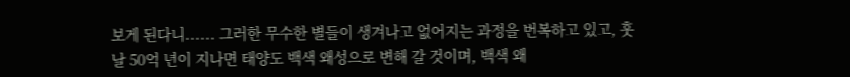보게 된다니...... 그러한 무수한 별들이 생겨나고 없어지는 과정을 번복하고 있고, 훗날 50억 년이 지나면 태양도 백색 왜성으로 변해 갈 것이며, 백색 왜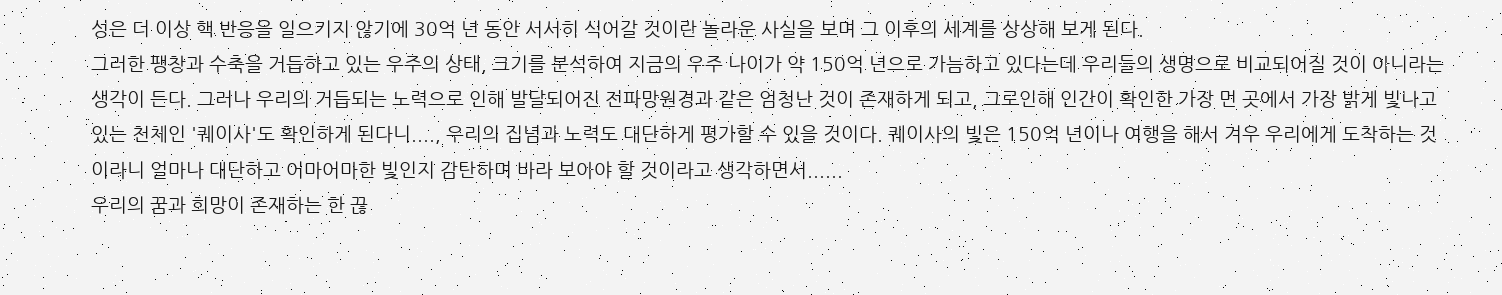성은 더 이상 핵 반응을 일으키지 않기에 30억 년 동안 서서히 식어갈 것이란 놀라운 사실을 보며 그 이후의 세계를 상상해 보게 된다.
그러한 팽창과 수축을 거듭하고 있는 우주의 상태, 크기를 분석하여 지금의 우주 나이가 약 150억 년으로 가늠하고 있다는데 우리들의 생명으로 비교되어질 것이 아니라는 생각이 든다. 그러나 우리의 거듭되는 노력으로 인해 발달되어진 전파망원경과 같은 엄청난 것이 존재하게 되고, 그로인해 인간이 확인한 가장 먼 곳에서 가장 밝게 빛나고 있는 천체인 '퀘이사'도 확인하게 된다니...., 우리의 집념과 노력도 대단하게 평가할 수 있을 것이다. 퀘이사의 빛은 150억 년이나 여행을 해서 겨우 우리에게 도착하는 것이라니 얼마나 대단하고 어마어마한 빛인지 감탄하며 바라 보아야 할 것이라고 생각하면서......
우리의 꿈과 희망이 존재하는 한 끊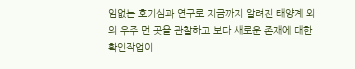임없는 호기심과 연구로 지금까지 알려진 태양계 외의 우주 먼 곳을 관찰하고 보다 새로운 존재에 대한 확인작업이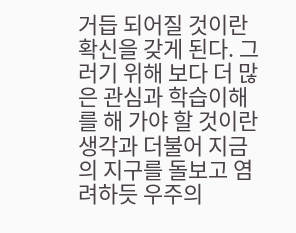거듭 되어질 것이란 확신을 갖게 된다. 그러기 위해 보다 더 많은 관심과 학습이해를 해 가야 할 것이란 생각과 더불어 지금의 지구를 돌보고 염려하듯 우주의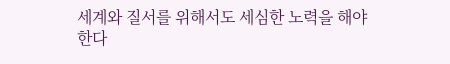세계와 질서를 위해서도 세심한 노력을 해야 한다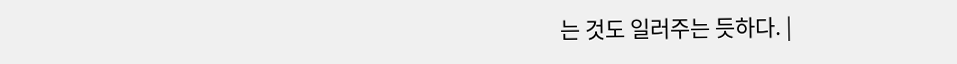는 것도 일러주는 듯하다. |